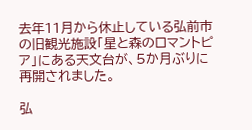去年11月から休止している弘前市の旧観光施設「星と森のロマントピア」にある天文台が、5か月ぶりに再開されました。

弘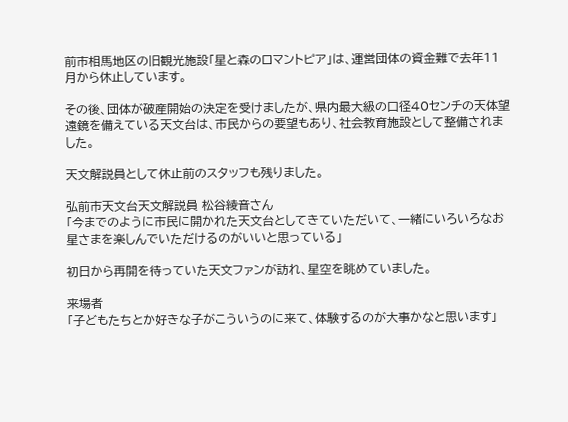前市相馬地区の旧観光施設「星と森のロマントピア」は、運営団体の資金難で去年11月から休止しています。

その後、団体が破産開始の決定を受けましたが、県内最大級の口径40センチの天体望遠鏡を備えている天文台は、市民からの要望もあり、社会教育施設として整備されました。

天文解説員として休止前のスタッフも残りました。

弘前市天文台天文解説員 松谷綾音さん
「今までのように市民に開かれた天文台としてきていただいて、一緒にいろいろなお星さまを楽しんでいただけるのがいいと思っている」

初日から再開を待っていた天文ファンが訪れ、星空を眺めていました。

来場者
「子どもたちとか好きな子がこういうのに来て、体験するのが大事かなと思います」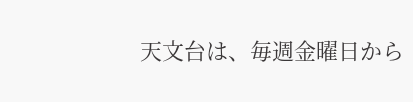天文台は、毎週金曜日から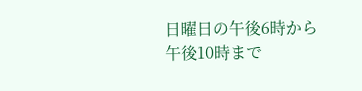日曜日の午後6時から午後10時まで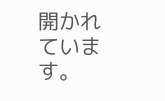開かれています。